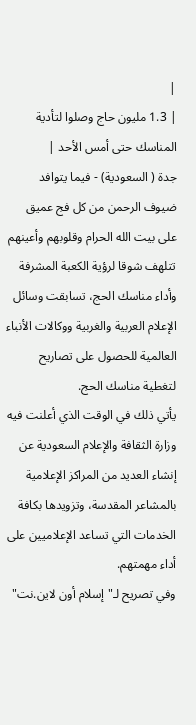|
| 1.3 مليون حاج وصلوا لتأدية المناسك حتى أمس الأحد |
جدة ( السعودية) - فيما يتوافد ضيوف الرحمن من كل فج عميق على بيت الله الحرام وقلوبهم وأعينهم تتلهف شوقا لرؤية الكعبة المشرفة وأداء مناسك الحج، تسابقت وسائل الإعلام العربية والغربية ووكالات الأنباء العالمية للحصول على تصاريح لتغطية مناسك الحج.
يأتي ذلك في الوقت الذي أعلنت فيه وزارة الثقافة والإعلام السعودية عن إنشاء العديد من المراكز الإعلامية بالمشاعر المقدسة، وتزويدها بكافة الخدمات التي تساعد الإعلاميين على أداء مهمتهم.
وفي تصريح لـ"إسلام أون لاين.نت"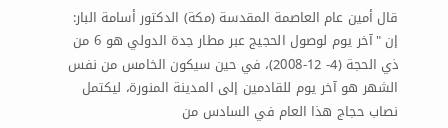قال أمين عام العاصمة المقدسة (مكة) الدكتور أسامة البار: إن "آخر يوم لوصول الحجيج عبر مطار جدة الدولي هو 6 من ذي الحجة (4- 12-2008)، في حين سيكون الخامس من نفس الشهر هو آخر يوم للقادمين إلى المدينة المنورة، ليكتمل نصاب حجاج هذا العام في السادس من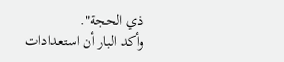ذي الحجة".
وأكد البار أن استعدادات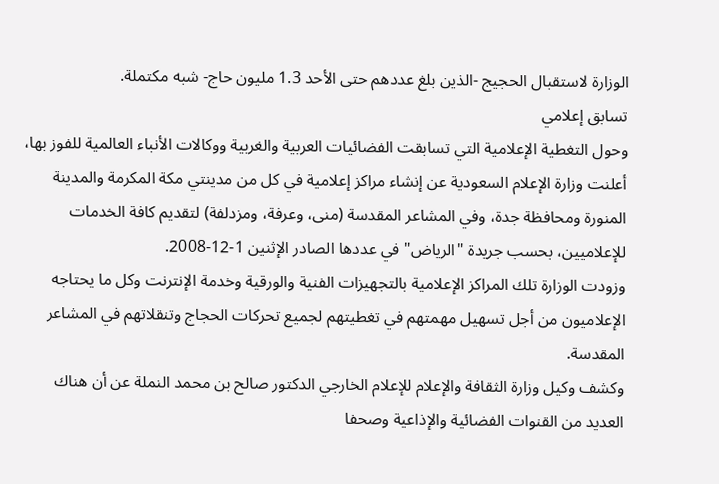الوزارة لاستقبال الحجيج -الذين بلغ عددهم حتى الأحد 1.3 مليون حاج- شبه مكتملة.
تسابق إعلامي
وحول التغطية الإعلامية التي تسابقت الفضائيات العربية والغربية ووكالات الأنباء العالمية للفوز بها، أعلنت وزارة الإعلام السعودية عن إنشاء مراكز إعلامية في كل من مدينتي مكة المكرمة والمدينة المنورة ومحافظة جدة، وفي المشاعر المقدسة (منى، وعرفة، ومزدلفة) لتقديم كافة الخدمات للإعلاميين، بحسب جريدة "الرياض" في عددها الصادر الإثنين 1-12-2008.
وزودت الوزارة تلك المراكز الإعلامية بالتجهيزات الفنية والورقية وخدمة الإنترنت وكل ما يحتاجه الإعلاميون من أجل تسهيل مهمتهم في تغطيتهم لجميع تحركات الحجاج وتنقلاتهم في المشاعر المقدسة.
وكشف وكيل وزارة الثقافة والإعلام للإعلام الخارجي الدكتور صالح بن محمد النملة عن أن هناك العديد من القنوات الفضائية والإذاعية وصحفا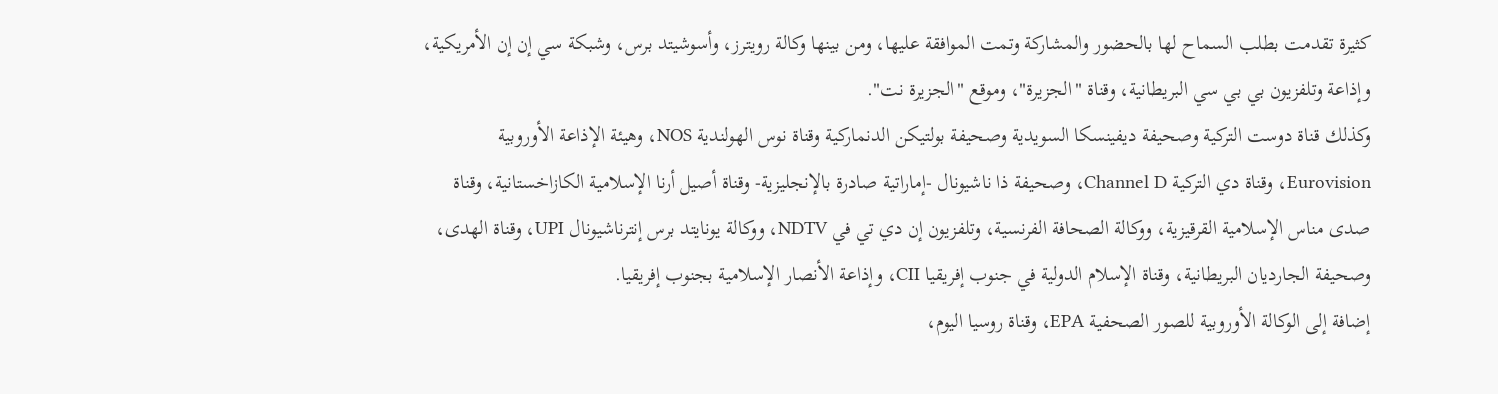كثيرة تقدمت بطلب السماح لها بالحضور والمشاركة وتمت الموافقة عليها، ومن بينها وكالة رويترز، وأسوشيتد برس، وشبكة سي إن إن الأمريكية، وإذاعة وتلفزيون بي بي سي البريطانية، وقناة "الجزيرة"، وموقع "الجزيرة نت".
وكذلك قناة دوست التركية وصحيفة ديفينسكا السويدية وصحيفة بولتيكن الدنماركية وقناة نوس الهولندية NOS، وهيئة الإذاعة الأوروبية Eurovision، وقناة دي التركية Channel D، وصحيفة ذا ناشيونال -إماراتية صادرة بالإنجليزية- وقناة أصيل أرنا الإسلامية الكازاخستانية، وقناة صدى مناس الإسلامية القرقيزية، ووكالة الصحافة الفرنسية، وتلفزيون إن دي تي في NDTV، ووكالة يونايتد برس إنترناشيونال UPI، وقناة الهدى، وصحيفة الجارديان البريطانية، وقناة الإسلام الدولية في جنوب إفريقيا CII، وإذاعة الأنصار الإسلامية بجنوب إفريقيا.
إضافة إلى الوكالة الأوروبية للصور الصحفية EPA، وقناة روسيا اليوم،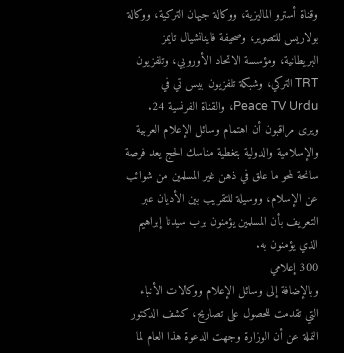وقناة أسترو الماليزية، ووكالة جيهان التركية، ووكالة بولاريس للتصوير، وصحيفة فاينانشيال تايمز البريطانية، ومؤسسة الاتحاد الأوروبي، وتلفزيون TRT التركي، وشبكة تلفزيون بيس تي في Peace TV Urdu، والقناة الفرنسية 24.
ويرى مراقبون أن اهتمام وسائل الإعلام العربية والإسلامية والدولية بتغطية مناسك الحج يعد فرصة سانحة لمحو ما علق في ذهن غير المسلمين من شوائب عن الإسلام، ووسيلة للتقريب بين الأديان عبر التعريف بأن المسلمين يؤمنون برب سيدنا إبراهيم الذي يؤمنون به.
300 إعلامي
وبالإضافة إلى وسائل الإعلام ووكالات الأنباء التي تقدمت للحصول على تصاريح، كشف الدكتور النملة عن أن الوزارة وجهت الدعوة هذا العام لما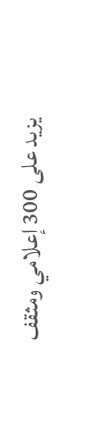يزيد على 300 إعلامي ومثقف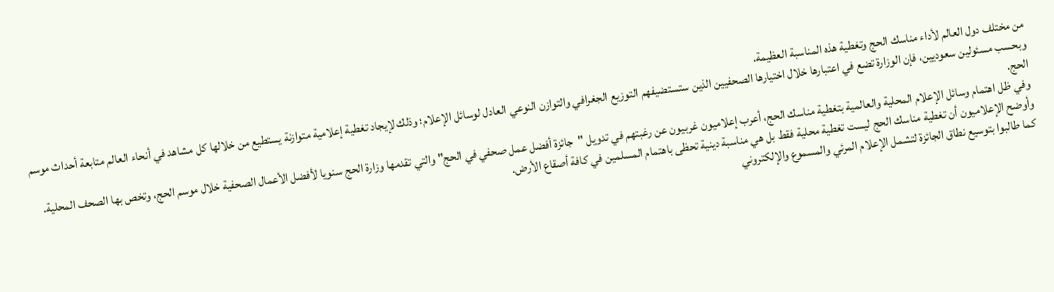من مختلف دول العالم لأداء مناسك الحج وتغطية هذه المناسبة العظيمة.
وبحسب مسئولين سعوديين، فإن الوزارة تضع في اعتبارها خلال اختيارها الصحفيين الذين ستستضيفهم التوزيع الجغرافي والتوازن النوعي العادل لوسائل الإعلام؛ وذلك لإيجاد تغطية إعلامية متوازنة يستطيع من خلالها كل مشاهد في أنحاء العالم متابعة أحداث موسم الحج.
وفي ظل اهتمام وسائل الإعلام المحلية والعالمية بتغطية مناسك الحج، أعرب إعلاميون غربيون عن رغبتهم في تدويل "جائزة أفضل عمل صحفي في الحج" والتي تقدمها وزارة الحج سنويا لأفضل الأعمال الصحفية خلال موسم الحج، وتخص بها الصحف المحلية.
وأوضح الإعلاميون أن تغطية مناسك الحج ليست تغطية محلية فقط بل هي مناسبة دينية تحظى باهتمام المسلمين في كافة أصقاع الأرض.
كما طالبوا بتوسيع نطاق الجائزة لتشمل الإعلام المرئي والمسموع والإلكتروني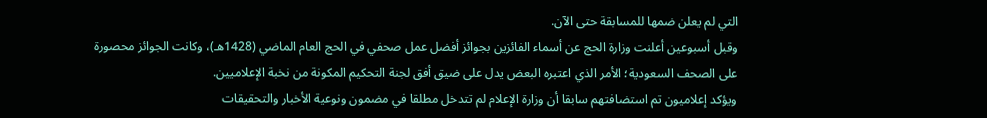التي لم يعلن ضمها للمسابقة حتى الآن.
وقبل أسبوعين أعلنت وزارة الحج عن أسماء الفائزين بجوائز أفضل عمل صحفي في الحج العام الماضي (1428هـ)، وكانت الجوائز محصورة على الصحف السعودية؛ الأمر الذي اعتبره البعض يدل على ضيق أفق لجنة التحكيم المكونة من نخبة الإعلاميين.
ويؤكد إعلاميون تم استضافتهم سابقا أن وزارة الإعلام لم تتدخل مطلقا في مضمون ونوعية الأخبار والتحقيقات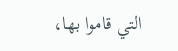التي قاموا بها،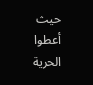حيث أعطوا الحرية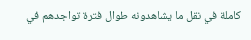كاملة في نقل ما يشاهدونه طوال فترة تواجدهم في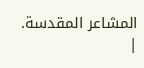المشاعر المقدسة.
|